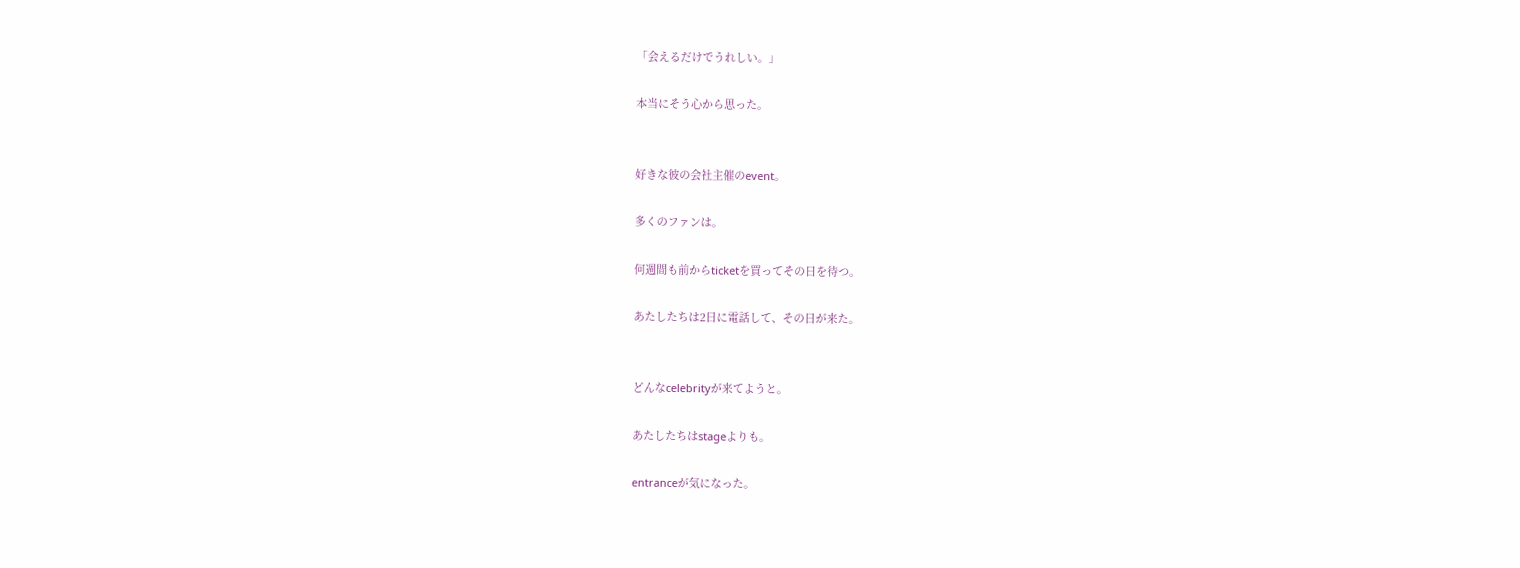「会えるだけでうれしい。」

本当にそう心から思った。


好きな彼の会社主催のevent。

多くのファンは。

何週間も前からticketを買ってその日を待つ。

あたしたちは2日に電話して、その日が来た。


どんなcelebrityが来てようと。

あたしたちはstageよりも。

entranceが気になった。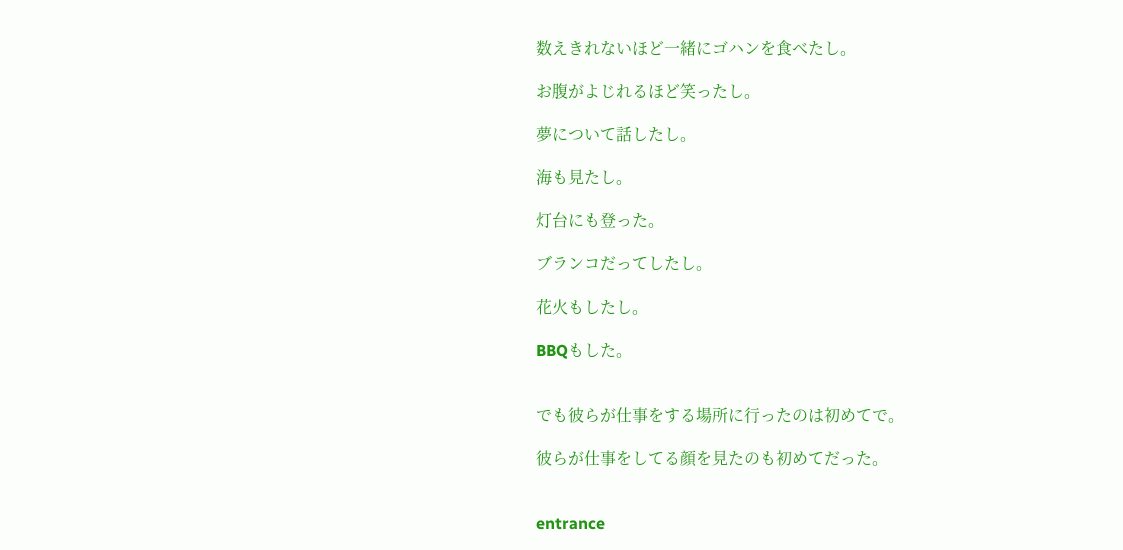数えきれないほど一緒にゴハンを食べたし。

お腹がよじれるほど笑ったし。

夢について話したし。

海も見たし。

灯台にも登った。

ブランコだってしたし。

花火もしたし。

BBQもした。


でも彼らが仕事をする場所に行ったのは初めてで。

彼らが仕事をしてる顔を見たのも初めてだった。


entrance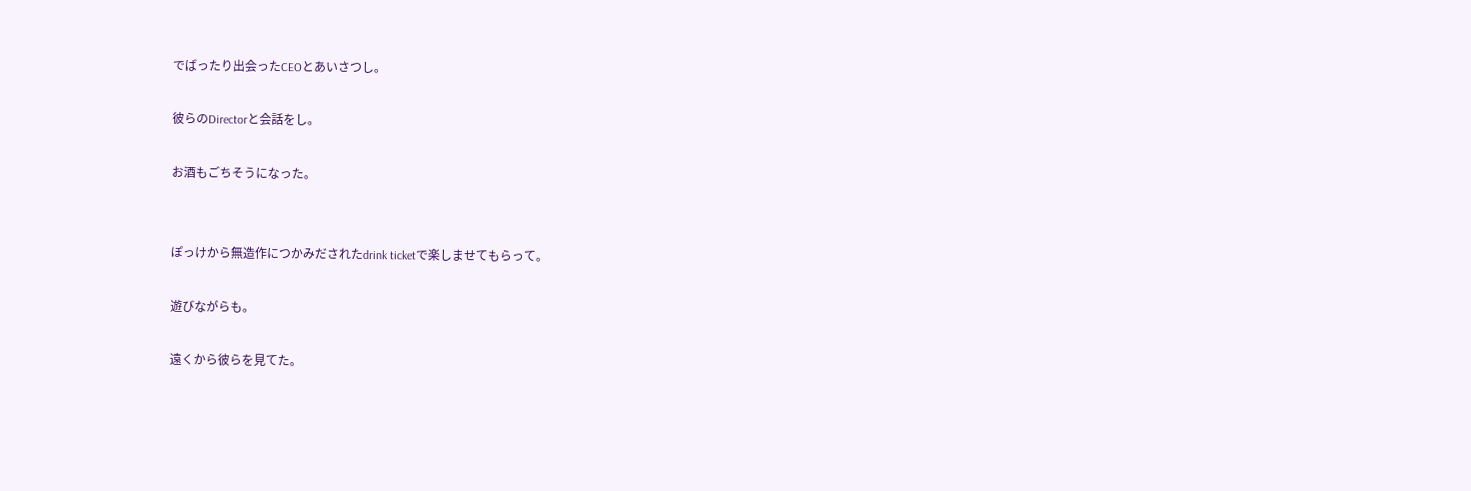でばったり出会ったCEOとあいさつし。

彼らのDirectorと会話をし。

お酒もごちそうになった。


ぽっけから無造作につかみだされたdrink ticketで楽しませてもらって。

遊びながらも。

遠くから彼らを見てた。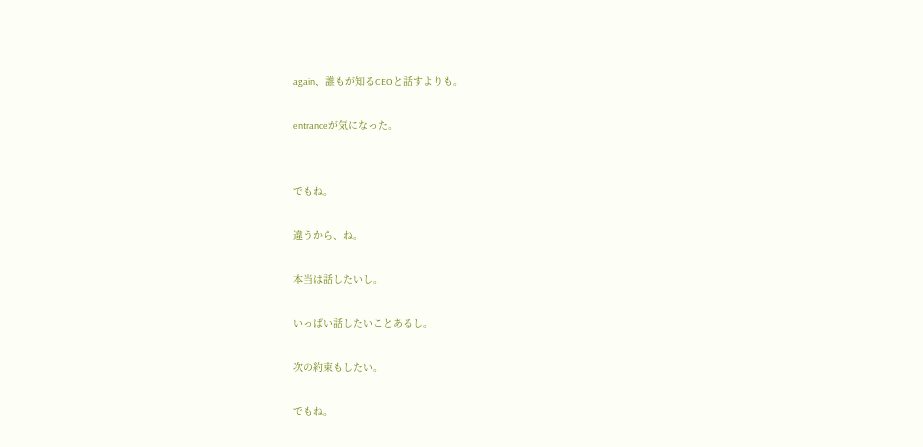again、誰もが知るCEOと話すよりも。

entranceが気になった。


でもね。

違うから、ね。

本当は話したいし。

いっぱい話したいことあるし。

次の約束もしたい。

でもね。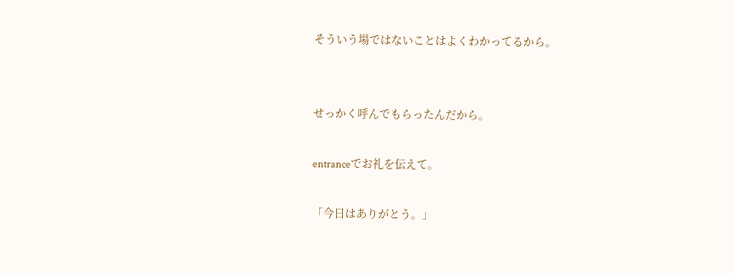そういう場ではないことはよくわかってるから。


せっかく呼んでもらったんだから。

entranceでお礼を伝えて。

「今日はありがとう。」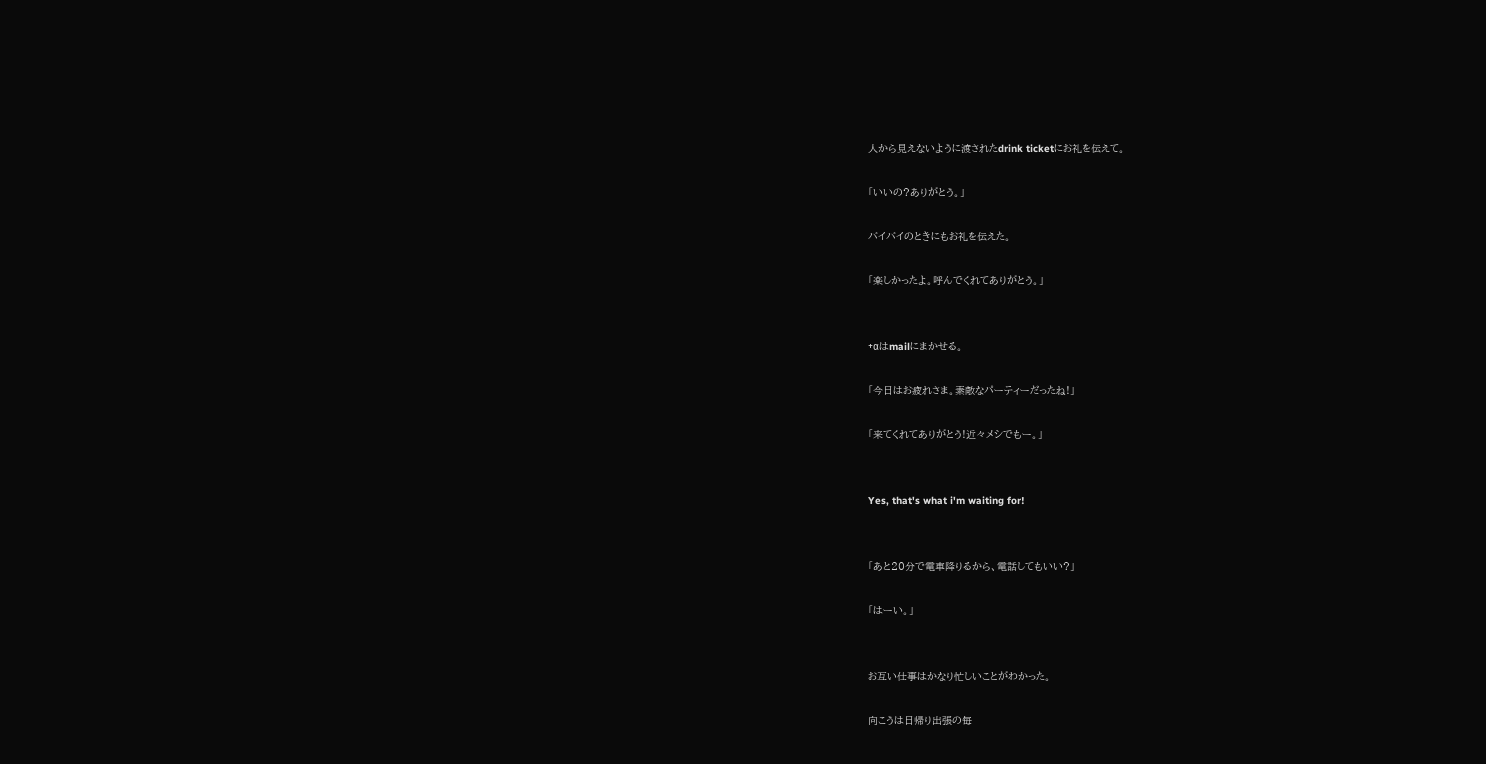人から見えないように渡されたdrink ticketにお礼を伝えて。

「いいの?ありがとう。」

バイバイのときにもお礼を伝えた。

「楽しかったよ。呼んでくれてありがとう。」


+αはmailにまかせる。

「今日はお疲れさま。素敵なパーティーだったね!」

「来てくれてありがとう!近々メシでもー。」


Yes, that's what i'm waiting for!


「あと20分で電車降りるから、電話してもいい?」

「はーい。」


お互い仕事はかなり忙しいことがわかった。

向こうは日帰り出張の毎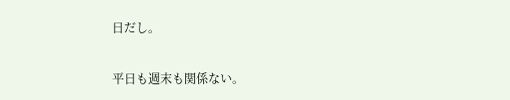日だし。

平日も週末も関係ない。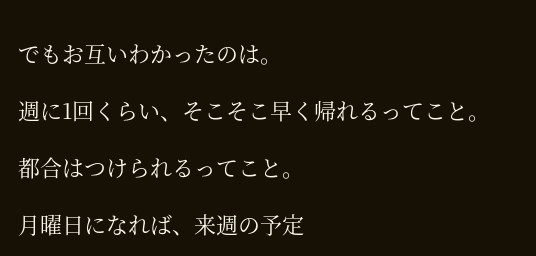でもお互いわかったのは。

週に1回くらい、そこそこ早く帰れるってこと。

都合はつけられるってこと。

月曜日になれば、来週の予定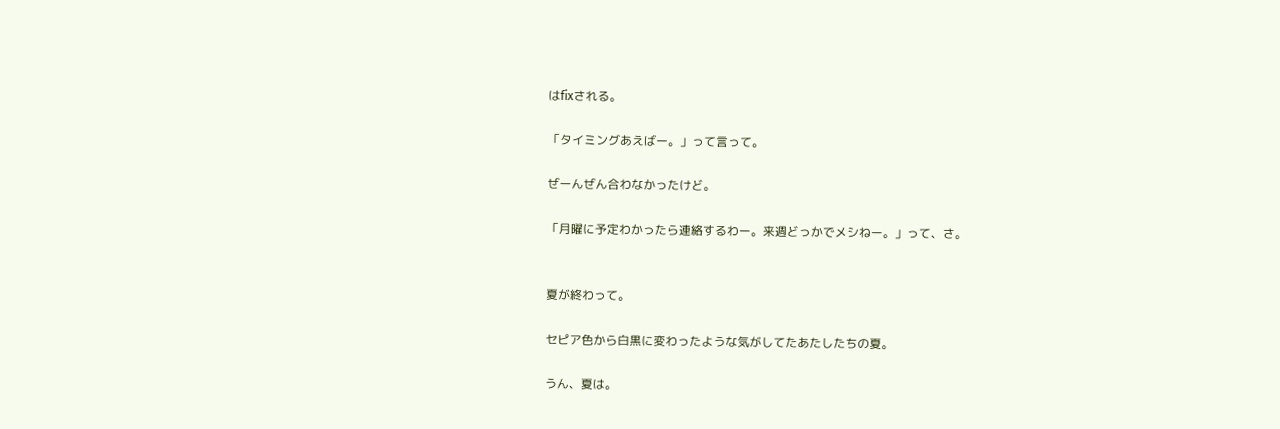はfixされる。

「タイミングあえばー。」って言って。

ぜーんぜん合わなかったけど。

「月曜に予定わかったら連絡するわー。来週どっかでメシねー。」って、さ。


夏が終わって。

セピア色から白黒に変わったような気がしてたあたしたちの夏。

うん、夏は。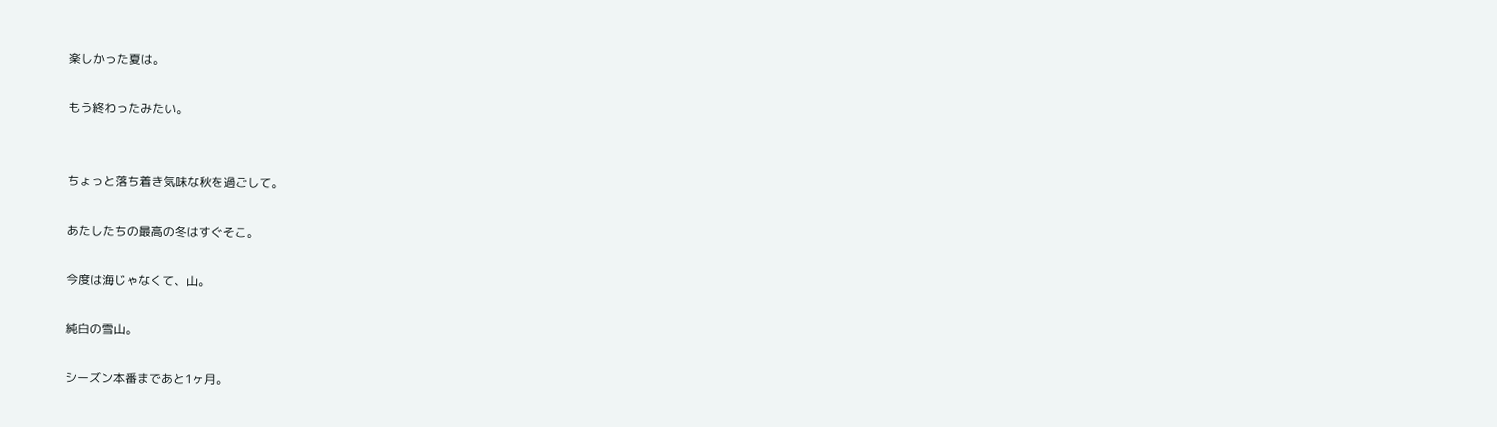楽しかった夏は。

もう終わったみたい。


ちょっと落ち着き気味な秋を過ごして。

あたしたちの最高の冬はすぐそこ。

今度は海じゃなくて、山。

純白の雪山。

シーズン本番まであと1ヶ月。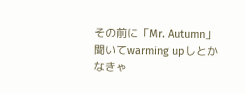その前に「Mr. Autumn」聞いてwarming upしとかなきゃ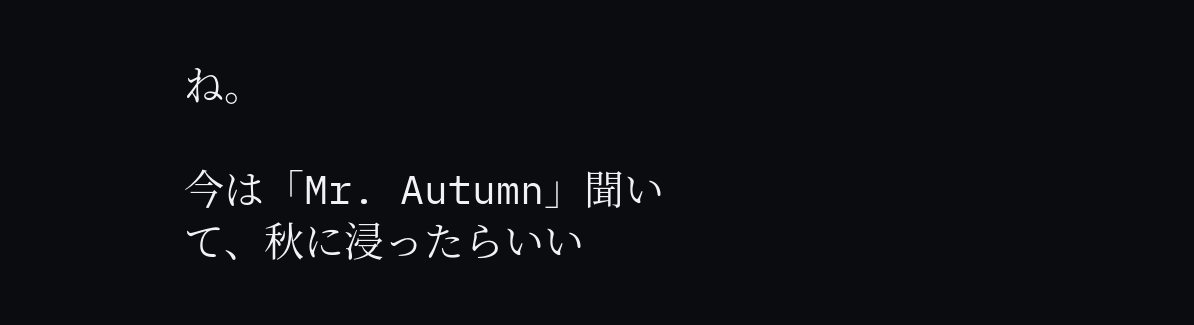ね。

今は「Mr. Autumn」聞いて、秋に浸ったらいい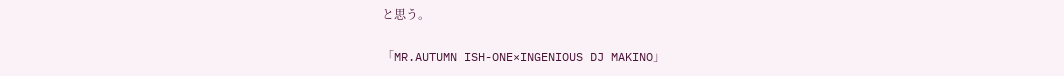と思う。

「MR.AUTUMN ISH-ONE×INGENIOUS DJ MAKINO」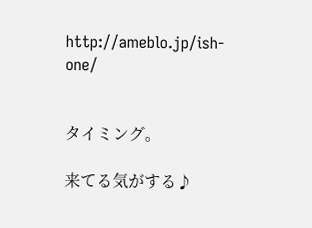http://ameblo.jp/ish-one/


タイミング。

来てる気がする♪